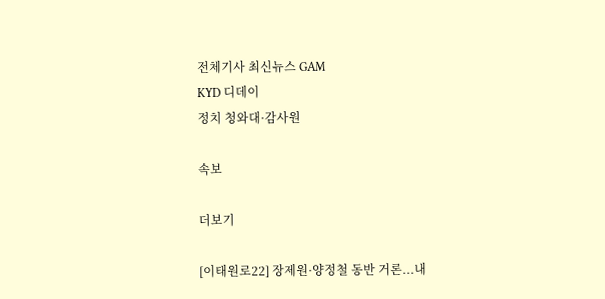전체기사 최신뉴스 GAM
KYD 디데이
정치 청와대·감사원

속보

더보기

[이태원로22] 장제원·양정철 동반 거론...내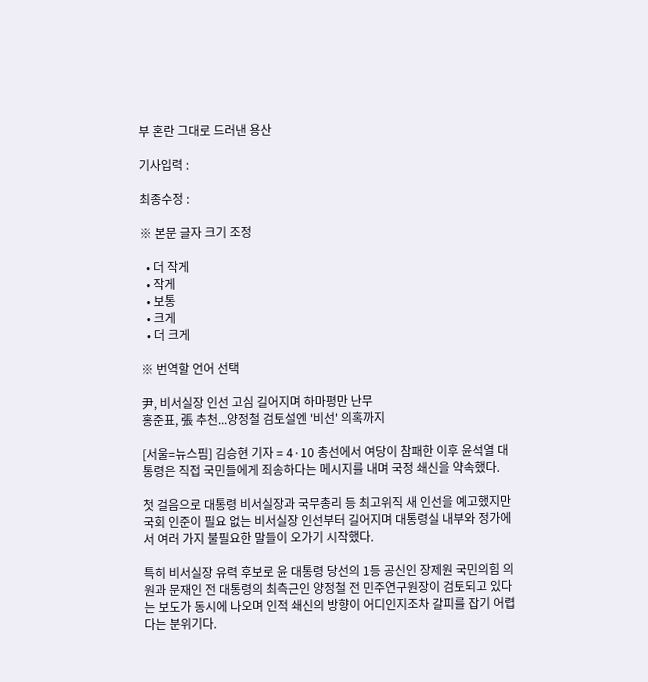부 혼란 그대로 드러낸 용산

기사입력 :

최종수정 :

※ 본문 글자 크기 조정

  • 더 작게
  • 작게
  • 보통
  • 크게
  • 더 크게

※ 번역할 언어 선택

尹, 비서실장 인선 고심 길어지며 하마평만 난무
홍준표, 張 추천...양정철 검토설엔 '비선' 의혹까지

[서울=뉴스핌] 김승현 기자 = 4·10 총선에서 여당이 참패한 이후 윤석열 대통령은 직접 국민들에게 죄송하다는 메시지를 내며 국정 쇄신을 약속했다.

첫 걸음으로 대통령 비서실장과 국무총리 등 최고위직 새 인선을 예고했지만 국회 인준이 필요 없는 비서실장 인선부터 길어지며 대통령실 내부와 정가에서 여러 가지 불필요한 말들이 오가기 시작했다.

특히 비서실장 유력 후보로 윤 대통령 당선의 1등 공신인 장제원 국민의힘 의원과 문재인 전 대통령의 최측근인 양정철 전 민주연구원장이 검토되고 있다는 보도가 동시에 나오며 인적 쇄신의 방향이 어디인지조차 갈피를 잡기 어렵다는 분위기다.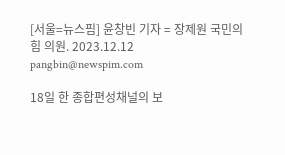[서울=뉴스핌] 윤창빈 기자 = 장제원 국민의힘 의원. 2023.12.12 pangbin@newspim.com

18일 한 종합편성채널의 보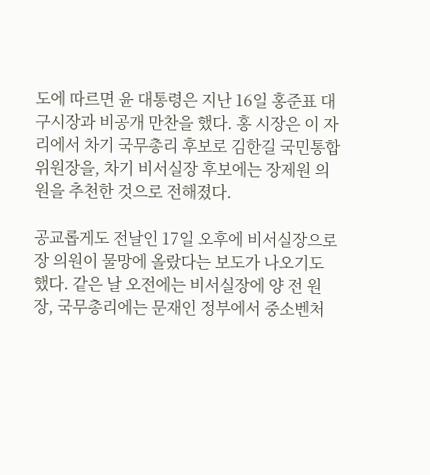도에 따르면 윤 대통령은 지난 16일 홍준표 대구시장과 비공개 만찬을 했다. 홍 시장은 이 자리에서 차기 국무총리 후보로 김한길 국민통합위원장을, 차기 비서실장 후보에는 장제원 의원을 추천한 것으로 전해졌다.

공교롭게도 전날인 17일 오후에 비서실장으로 장 의원이 물망에 올랐다는 보도가 나오기도 했다. 같은 날 오전에는 비서실장에 양 전 원장, 국무총리에는 문재인 정부에서 중소벤처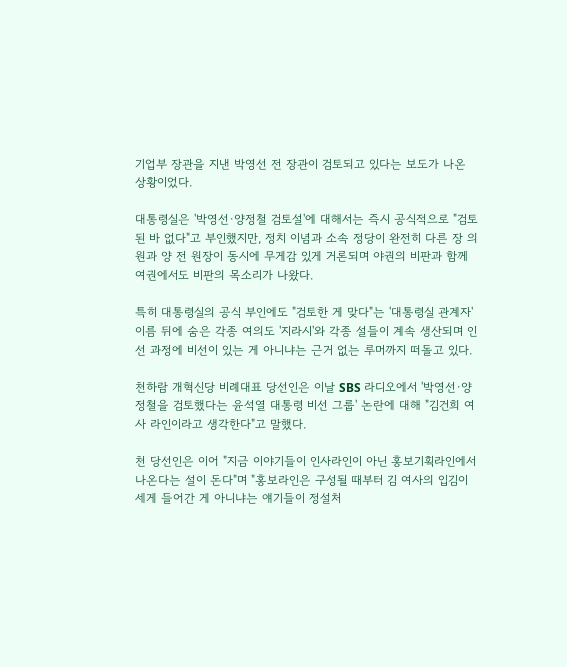기업부 장관을 지낸 박영선 전 장관이 검토되고 있다는 보도가 나온 상황이었다.

대통령실은 '박영선·양정철 검토설'에 대해서는 즉시 공식적으로 "검토된 바 없다"고 부인했지만, 정치 이념과 소속 정당이 완전히 다른 장 의원과 양 전 원장이 동시에 무게감 있게 거론되며 야권의 비판과 함께 여권에서도 비판의 목소리가 나왔다.

특히 대통령실의 공식 부인에도 "검토한 게 맞다"는 '대통령실 관계자' 이름 뒤에 숨은 각종 여의도 '지라시'와 각종 설들이 계속 생산되며 인선 과정에 비선이 있는 게 아니냐는 근거 없는 루머까지 떠돌고 있다.

천하람 개혁신당 비례대표 당선인은 이날 SBS 라디오에서 '박영선·양정철을 검토했다는 윤석열 대통령 비선 그룹' 논란에 대해 "김건희 여사 라인이라고 생각한다"고 말했다.

천 당선인은 이어 "지금 이야기들이 인사라인이 아닌 홍보기획라인에서 나온다는 설이 돈다"며 "홍보라인은 구성될 때부터 김 여사의 입김이 세게 들어간 게 아니냐는 얘기들이 정설처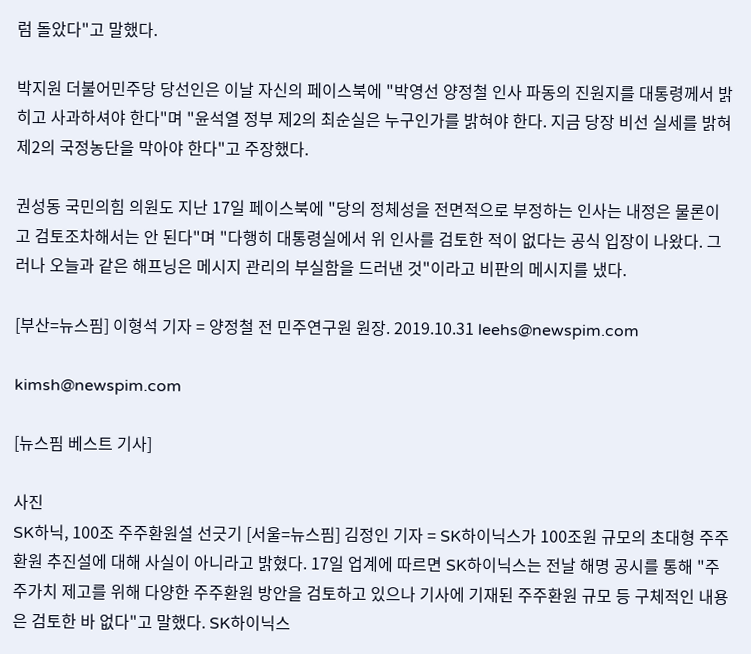럼 돌았다"고 말했다.

박지원 더불어민주당 당선인은 이날 자신의 페이스북에 "박영선 양정철 인사 파동의 진원지를 대통령께서 밝히고 사과하셔야 한다"며 "윤석열 정부 제2의 최순실은 누구인가를 밝혀야 한다. 지금 당장 비선 실세를 밝혀 제2의 국정농단을 막아야 한다"고 주장했다.

권성동 국민의힘 의원도 지난 17일 페이스북에 "당의 정체성을 전면적으로 부정하는 인사는 내정은 물론이고 검토조차해서는 안 된다"며 "다행히 대통령실에서 위 인사를 검토한 적이 없다는 공식 입장이 나왔다. 그러나 오늘과 같은 해프닝은 메시지 관리의 부실함을 드러낸 것"이라고 비판의 메시지를 냈다.

[부산=뉴스핌] 이형석 기자 = 양정철 전 민주연구원 원장. 2019.10.31 leehs@newspim.com

kimsh@newspim.com

[뉴스핌 베스트 기사]

사진
SK하닉, 100조 주주환원설 선긋기 [서울=뉴스핌] 김정인 기자 = SK하이닉스가 100조원 규모의 초대형 주주환원 추진설에 대해 사실이 아니라고 밝혔다. 17일 업계에 따르면 SK하이닉스는 전날 해명 공시를 통해 "주주가치 제고를 위해 다양한 주주환원 방안을 검토하고 있으나 기사에 기재된 주주환원 규모 등 구체적인 내용은 검토한 바 없다"고 말했다. SK하이닉스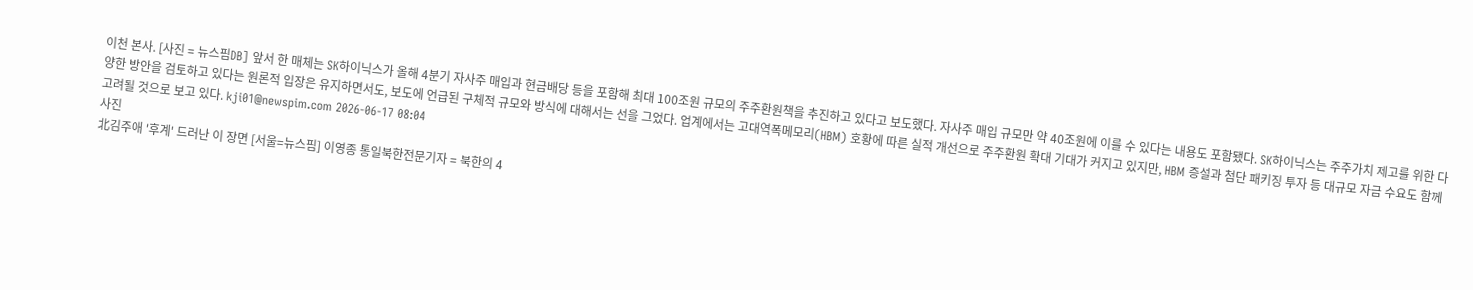이천 본사. [사진 = 뉴스핌DB] 앞서 한 매체는 SK하이닉스가 올해 4분기 자사주 매입과 현금배당 등을 포함해 최대 100조원 규모의 주주환원책을 추진하고 있다고 보도했다. 자사주 매입 규모만 약 40조원에 이를 수 있다는 내용도 포함됐다. SK하이닉스는 주주가치 제고를 위한 다양한 방안을 검토하고 있다는 원론적 입장은 유지하면서도, 보도에 언급된 구체적 규모와 방식에 대해서는 선을 그었다. 업계에서는 고대역폭메모리(HBM) 호황에 따른 실적 개선으로 주주환원 확대 기대가 커지고 있지만, HBM 증설과 첨단 패키징 투자 등 대규모 자금 수요도 함께 고려될 것으로 보고 있다. kji01@newspim.com 2026-06-17 08:04
사진
北김주애 '후계' 드러난 이 장면 [서울=뉴스핌] 이영종 통일북한전문기자 = 북한의 4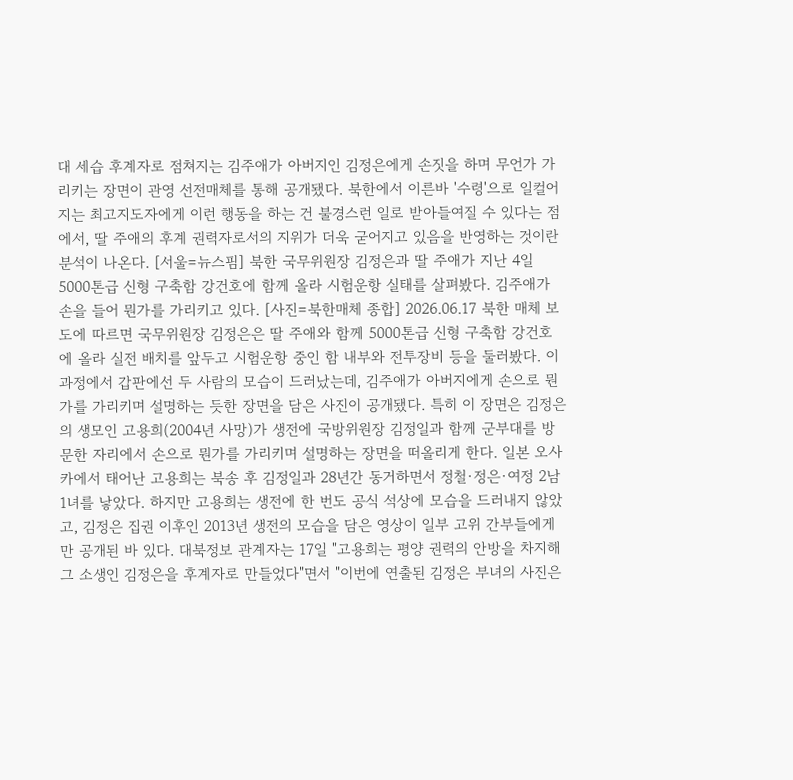대 세습 후계자로 점쳐지는 김주애가 아버지인 김정은에게 손짓을 하며 무언가 가리키는 장면이 관영 선전매체를 통해 공개됐다. 북한에서 이른바 '수령'으로 일컬어지는 최고지도자에게 이런 행동을 하는 건 불경스런 일로 받아들여질 수 있다는 점에서, 딸 주애의 후계 권력자로서의 지위가 더욱 굳어지고 있음을 반영하는 것이란 분석이 나온다. [서울=뉴스핌] 북한 국무위원장 김정은과 딸 주애가 지난 4일 5000톤급 신형 구축함 강건호에 함께 올라 시험운항 실태를 살펴봤다. 김주애가 손을 들어 뭔가를 가리키고 있다. [사진=북한매체 종합] 2026.06.17 북한 매체 보도에 따르면 국무위원장 김정은은 딸 주애와 함께 5000톤급 신형 구축함 강건호에 올라 실전 배치를 앞두고 시험운항 중인 함 내부와 전투장비 등을 둘러봤다. 이 과정에서 갑판에선 두 사람의 모습이 드러났는데, 김주애가 아버지에게 손으로 뭔가를 가리키며 설명하는 듯한 장면을 담은 사진이 공개됐다. 특히 이 장면은 김정은의 생모인 고용희(2004년 사망)가 생전에 국방위원장 김정일과 함께 군부대를 방문한 자리에서 손으로 뭔가를 가리키며 설명하는 장면을 떠올리게 한다. 일본 오사카에서 태어난 고용희는 북송 후 김정일과 28년간 동거하면서 정철·정은·여정 2남 1녀를 낳았다. 하지만 고용희는 생전에 한 번도 공식 석상에 모습을 드러내지 않았고, 김정은 집권 이후인 2013년 생전의 모습을 담은 영상이 일부 고위 간부들에게만 공개된 바 있다. 대북정보 관계자는 17일 "고용희는 평양 권력의 안방을 차지해 그 소생인 김정은을 후계자로 만들었다"면서 "이번에 연출된 김정은 부녀의 사진은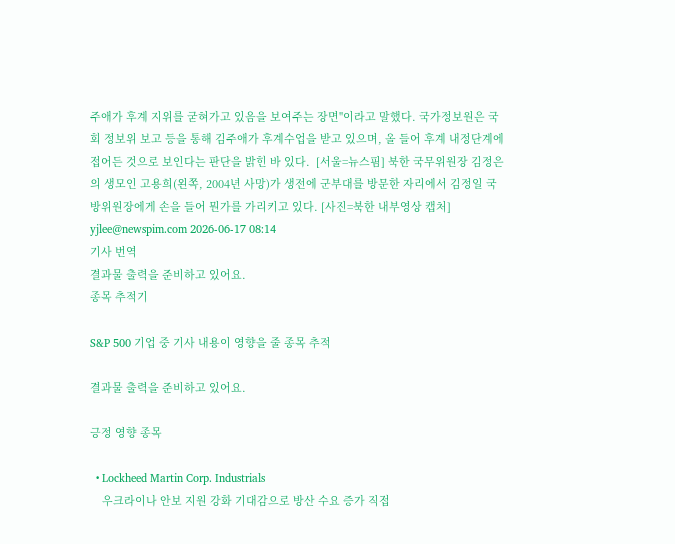주애가 후계 지위를 굳혀가고 있음을 보여주는 장면"이라고 말했다. 국가정보원은 국회 정보위 보고 등을 통해 김주애가 후계수업을 받고 있으며, 올 들어 후계 내정단계에 접어든 것으로 보인다는 판단을 밝힌 바 있다.  [서울=뉴스핌] 북한 국무위원장 김정은의 생모인 고용희(왼쪽, 2004년 사망)가 생전에 군부대를 방문한 자리에서 김정일 국방위원장에게 손을 들어 뭔가를 가리키고 있다. [사진=북한 내부영상 캡처] yjlee@newspim.com 2026-06-17 08:14
기사 번역
결과물 출력을 준비하고 있어요.
종목 추적기

S&P 500 기업 중 기사 내용이 영향을 줄 종목 추적

결과물 출력을 준비하고 있어요.

긍정 영향 종목

  • Lockheed Martin Corp. Industrials
    우크라이나 안보 지원 강화 기대감으로 방산 수요 증가 직접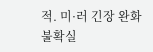적. 미·러 긴장 완화 불확실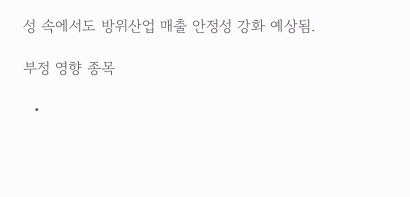성 속에서도 방위산업 매출 안정성 강화 예상됨.

부정 영향 종목

  •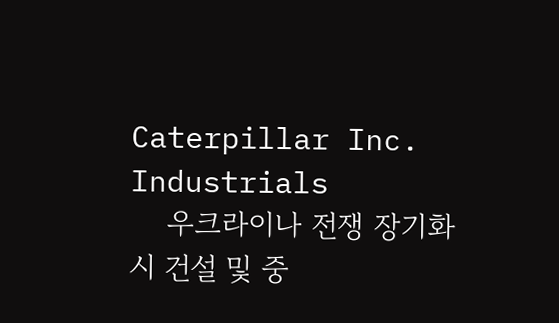Caterpillar Inc. Industrials
    우크라이나 전쟁 장기화 시 건설 및 중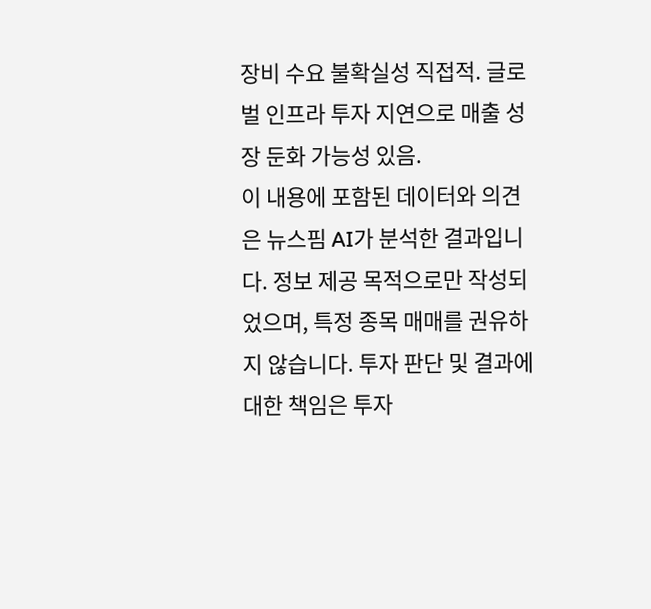장비 수요 불확실성 직접적. 글로벌 인프라 투자 지연으로 매출 성장 둔화 가능성 있음.
이 내용에 포함된 데이터와 의견은 뉴스핌 AI가 분석한 결과입니다. 정보 제공 목적으로만 작성되었으며, 특정 종목 매매를 권유하지 않습니다. 투자 판단 및 결과에 대한 책임은 투자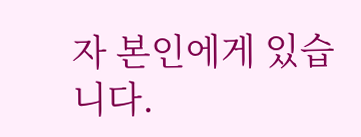자 본인에게 있습니다.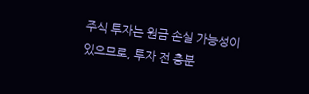주식 투자는 원금 손실 가능성이 있으므로, 투자 전 충분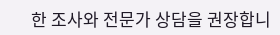한 조사와 전문가 상담을 권장합니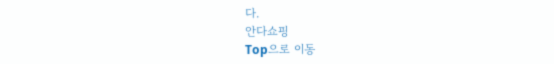다.
안다쇼핑
Top으로 이동